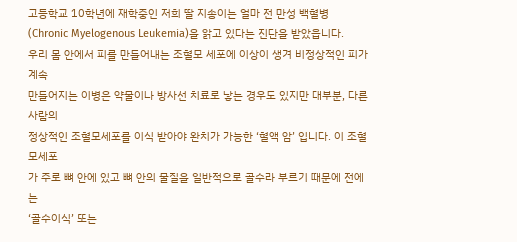고등학교 10학년에 재학중인 저희 딸 지송이는 얼마 전 만성 백혈병
(Chronic Myelogenous Leukemia)을 앍고 있다는 진단을 받았읍니다.
우리 몸 안에서 피를 만들어내는 조혈모 세포에 이상이 생겨 비정상적인 피가 계속
만들어지는 이병은 약물이나 방사선 치료로 낳는 경우도 있지만 대부분, 다른 사람의
정상적인 조혈모세포를 이식 받아야 완치가 가능한 ‘혈액 암’ 입니다. 이 조혈모세포
가 주로 뼈 안에 있고 뼈 안의 물질을 일반적으로 골수라 부르기 때문에 전에는
‘골수이식’ 또는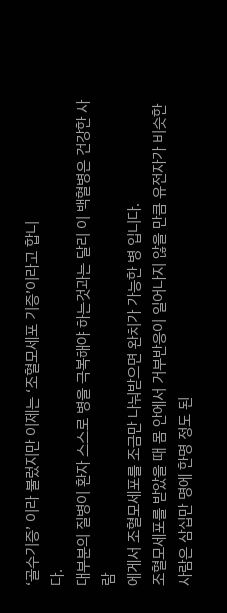‘골수기증’ 이라 불렀지만 이제는 ‘조혈모세포 기증’이라고 합니
다.
대부분의 질병이 환자 스스로 병을 극복해야 하는것과는 달리 이 백혈병은 건강한 사람
에게서 조혈모세포를 조금만 나눠받으면 완치가 가능한 병 입니다.
조혈모세포를 받았을 때 몸 안에서 거부반응이 일어나지 않을 만큼 유전자가 비슷한
사람은 삼십만 명에 한명 정도 된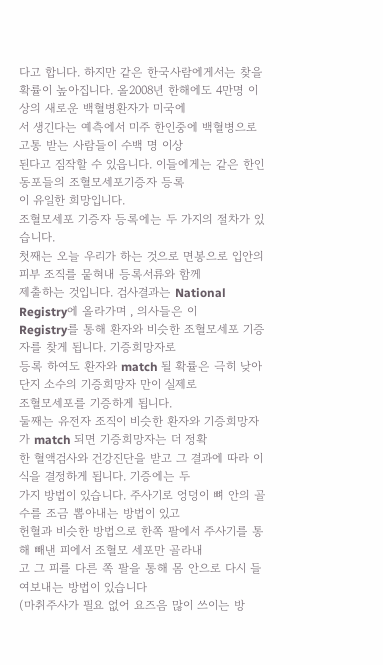다고 합니다. 하지만 같은 한국사람에게서는 찾을
확률이 높아집니다. 올2008년 한해에도 4만명 이상의 새로운 백혈병환자가 미국에
서 생긴다는 예측에서 미주 한인중에 백혈병으로 고통 받는 사람들이 수백 명 이상
된다고 짐작할 수 있읍니다. 이들에게는 같은 한인 동포들의 조혈모세포기증자 등록
이 유일한 희망입니다.
조혈모세포 기증자 등록에는 두 가지의 절차가 있습니다.
첫째는 오늘 우리가 하는 것으로 면봉으로 입안의 피부 조직를 뭍혀내 등록서류와 함께
제출하는 것입니다. 검사결과는 National Registry에 올라가며 , 의사들은 이
Registry를 통해 환자와 비슷한 조혈모세포 기증자를 찾게 됩니다. 기증희망자로
등록 하여도 환자와 match 될 확률은 극히 낮아 단지 소수의 기증희망자 만이 실제로
조혈모세포를 기증하게 됩니다.
둘째는 유전자 조직이 비슷한 환자와 기증희망자가 match 되면 기증희망자는 더 정확
한 혈액검사와 건강진단을 받고 그 결과에 따라 이식을 결정하게 됩니다. 기증에는 두
가지 방법이 있습니다. 주사기로 엉덩이 뼈 안의 골수를 조금 뽑아내는 방법이 있고
헌혈과 비슷한 방법으로 한쪽 팔에서 주사기를 통해 빼낸 피에서 조혈모 세포만 골라내
고 그 피를 다른 쪽 팔을 통해 몸 안으로 다시 들여보내는 방법이 있습니다
(마취주사가 필요 없어 요즈음 많이 쓰이는 방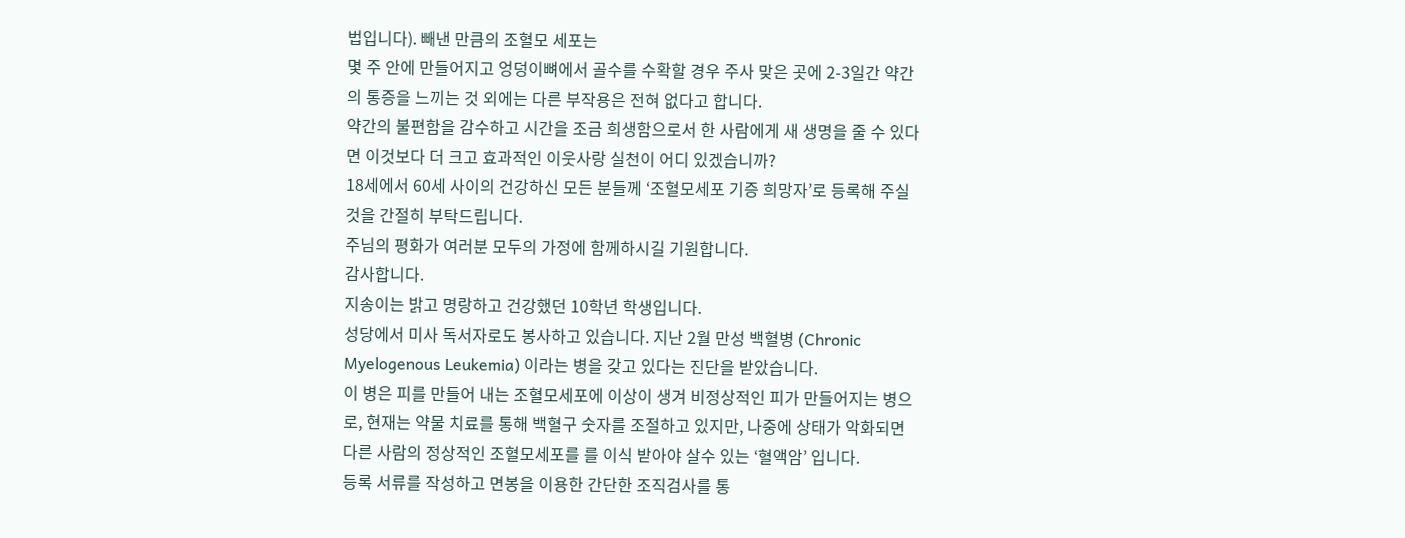법입니다). 빼낸 만큼의 조혈모 세포는
몇 주 안에 만들어지고 엉덩이뼈에서 골수를 수확할 경우 주사 맞은 곳에 2-3일간 약간
의 통증을 느끼는 것 외에는 다른 부작용은 전혀 없다고 합니다.
약간의 불편함을 감수하고 시간을 조금 희생함으로서 한 사람에게 새 생명을 줄 수 있다
면 이것보다 더 크고 효과적인 이웃사랑 실천이 어디 있겠습니까?
18세에서 60세 사이의 건강하신 모든 분들께 ‘조혈모세포 기증 희망자’로 등록해 주실
것을 간절히 부탁드립니다.
주님의 평화가 여러분 모두의 가정에 함께하시길 기원합니다.
감사합니다.
지송이는 밝고 명랑하고 건강했던 10학년 학생입니다.
성당에서 미사 독서자로도 봉사하고 있습니다. 지난 2월 만성 백혈병 (Chronic
Myelogenous Leukemia) 이라는 병을 갖고 있다는 진단을 받았습니다.
이 병은 피를 만들어 내는 조혈모세포에 이상이 생겨 비정상적인 피가 만들어지는 병으
로, 현재는 약물 치료를 통해 백혈구 숫자를 조절하고 있지만, 나중에 상태가 악화되면
다른 사람의 정상적인 조혈모세포를 를 이식 받아야 살수 있는 ‘혈액암’ 입니다.
등록 서류를 작성하고 면봉을 이용한 간단한 조직검사를 통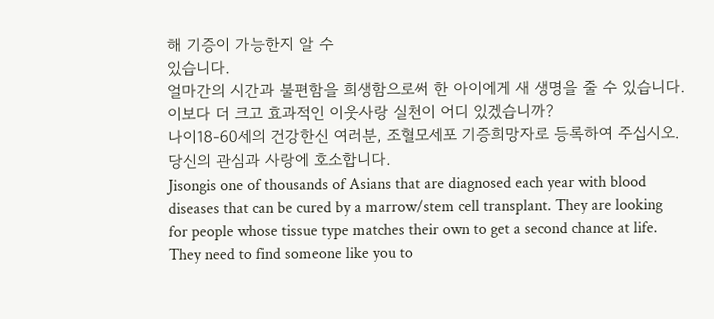해 기증이 가능한지 알 수
있습니다.
얼마간의 시간과 불편함을 희생함으로써 한 아이에게 새 생명을 줄 수 있습니다.
이보다 더 크고 효과적인 이웃사랑 실천이 어디 있겠습니까?
나이18-60세의 건강한신 여러분, 조혈모세포 기증희망자로 등록하여 주십시오.
당신의 관심과 사랑에 호소합니다.
Jisongis one of thousands of Asians that are diagnosed each year with blood
diseases that can be cured by a marrow/stem cell transplant. They are looking
for people whose tissue type matches their own to get a second chance at life.
They need to find someone like you to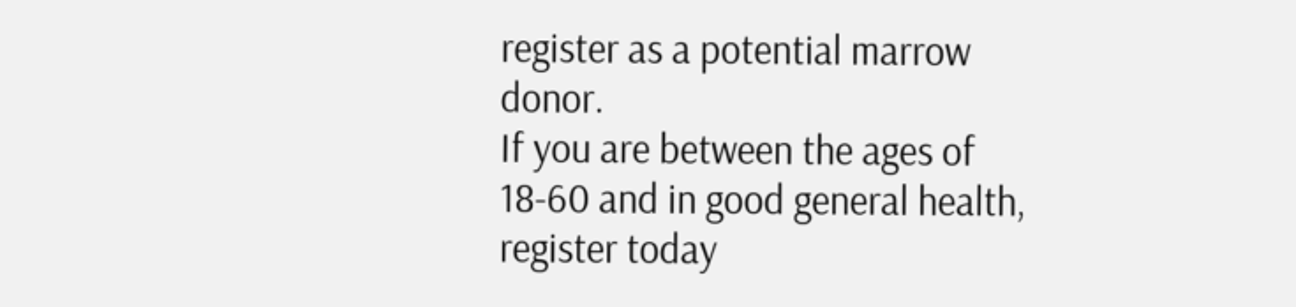register as a potential marrow donor.
If you are between the ages of 18-60 and in good general health, register today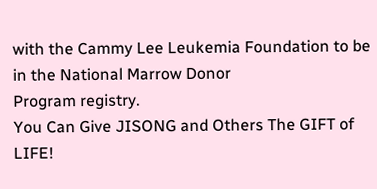with the Cammy Lee Leukemia Foundation to be in the National Marrow Donor
Program registry.
You Can Give JISONG and Others The GIFT of LIFE!